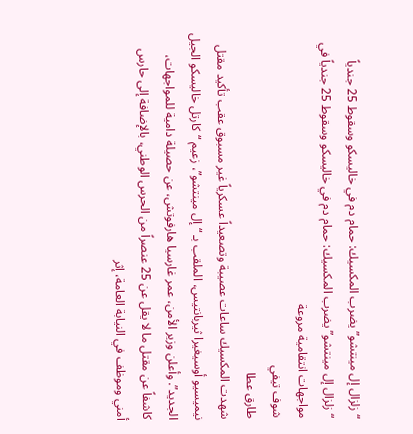“زلزال إل مينتشو” يضرب المكسيك: حمام دم في خاليسكو وسقوط 25 جندياً
“زلزال إل مينتشو” يضرب المكسيك: حمام دم في خاليسكو وسقوط 25 جندياً في مواجهات انتقامية مروعة
شوف تيفي
طارق عطا
شهدت المكسيك ساعات عصيبة وتصعيداً عسكرياً غير مسبوق عقب تأكيد مقتل نيميسيو أوسيغيرا ثيربانتيس، الملقب بـ “إل مينتشو”، زعيم “كارتل خاليسكو الجيل الجديد”. وأعلن وزير الأمن، عمر غارسيا هارفوتش، عن حصيلة دامية للمواجهات، كاشفاً عن مقتل ما لا يقل عن 25 عنصراً من الحرس الوطني، بالإضافة إلى حارس أمني وموظف في النيابة العامة، إثر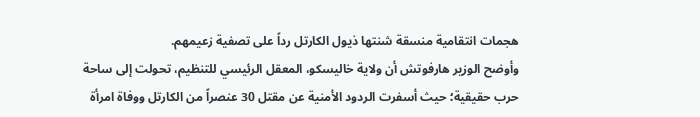هجمات انتقامية منسقة شنتها ذيول الكارتل رداً على تصفية زعيمهم.
وأوضح الوزير هارفوتش أن ولاية خاليسكو، المعقل الرئيسي للتنظيم، تحولت إلى ساحة حرب حقيقية؛ حيث أسفرت الردود الأمنية عن مقتل 30 عنصراً من الكارتل ووفاة امرأة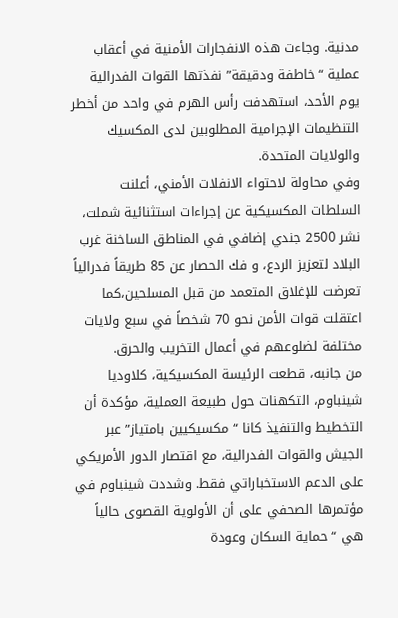مدنية. وجاءت هذه الانفجارات الأمنية في أعقاب عملية “خاطفة ودقيقة” نفذتها القوات الفدرالية يوم الأحد، استهدفت رأس الهرم في واحد من أخطر التنظيمات الإجرامية المطلوبين لدى المكسيك والولايات المتحدة.
وفي محاولة لاحتواء الانفلات الأمني، أعلنت السلطات المكسيكية عن إجراءات استثنائية شملت، نشر 2500 جندي إضافي في المناطق الساخنة غرب البلاد لتعزيز الردع، و فك الحصار عن 85 طريقاً فدرالياً تعرضت للإغلاق المتعمد من قبل المسلحين،كما اعتقلت قوات الأمن نحو 70 شخصاً في سبع ولايات مختلفة لضلوعهم في أعمال التخريب والحرق.
من جانبه، قطعت الرئيسة المكسيكية، كلاوديا شينباوم، التكهنات حول طبيعة العملية، مؤكدة أن التخطيط والتنفيذ كانا “مكسيكيين بامتياز” عبر الجيش والقوات الفدرالية، مع اقتصار الدور الأمريكي على الدعم الاستخباراتي فقط. وشددت شينباوم في مؤتمرها الصحفي على أن الأولوية القصوى حالياً هي “حماية السكان وعودة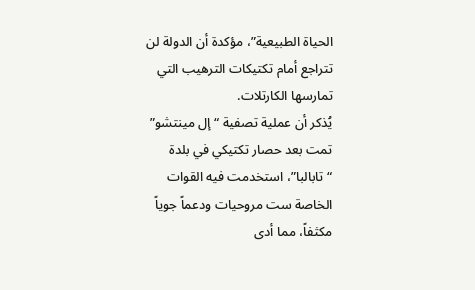الحياة الطبيعية”، مؤكدة أن الدولة لن تتراجع أمام تكتيكات الترهيب التي تمارسها الكارتلات.
يُذكر أن عملية تصفية “إل مينتشو” تمت بعد حصار تكتيكي في بلدة “تابالبا”، استخدمت فيه القوات الخاصة ست مروحيات ودعماً جوياً مكثفاً، مما أدى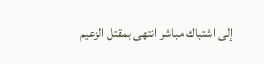إلى اشتباك مباشر انتهى بمقتل الزعيم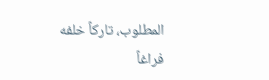المطلوب، تاركاً خلفه فراغاً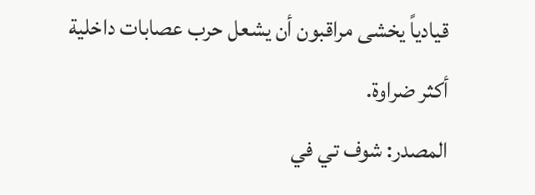قيادياً يخشى مراقبون أن يشعل حرب عصابات داخلية أكثر ضراوة.
المصدر: شوف تي في